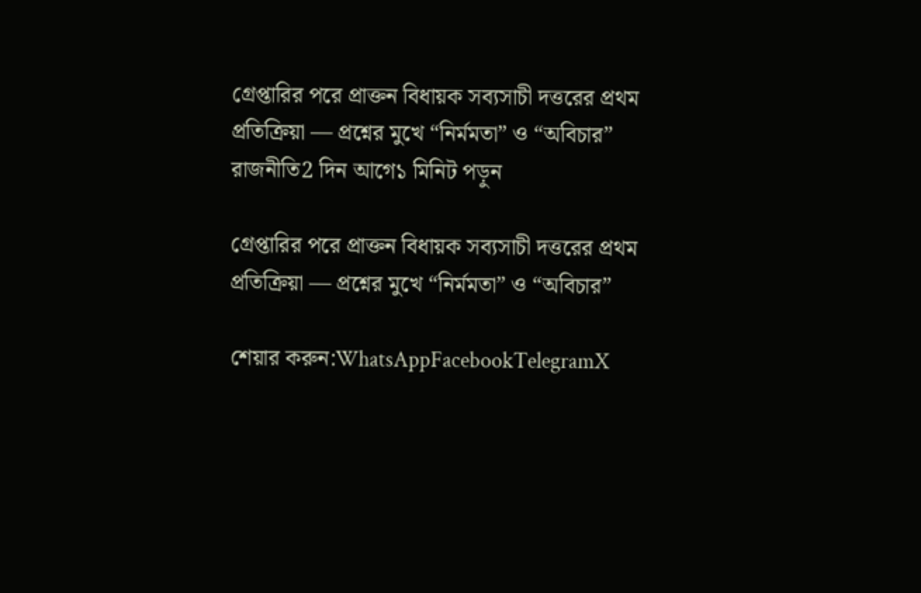গ্রেপ্তারির পরে প্রাক্তন বিধায়ক সব্যসাচী দত্তরের প্রথম প্রতিক্রিয়া — প্রশ্নের মুখে “নির্মমতা” ও “অবিচার”
রাজনীতি2 দিন আগে১ মিনিট পড়ুন

গ্রেপ্তারির পরে প্রাক্তন বিধায়ক সব্যসাচী দত্তরের প্রথম প্রতিক্রিয়া — প্রশ্নের মুখে “নির্মমতা” ও “অবিচার”

শেয়ার করুন:WhatsAppFacebookTelegramX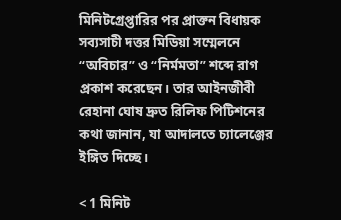মিনিটগ্রেপ্তারির পর প্রাক্তন বিধায়ক সব্যসাচী দত্তর মিডিয়া সম্মেলনে “অবিচার” ও “নির্মমতা” শব্দে রাগ প্রকাশ করেছেন। তার আইনজীবী রেহানা ঘোষ দ্রুত রিলিফ পিটিশনের কথা জানান, যা আদালতে চ্যালেঞ্জের ইঙ্গিত দিচ্ছে।

< 1 মিনিট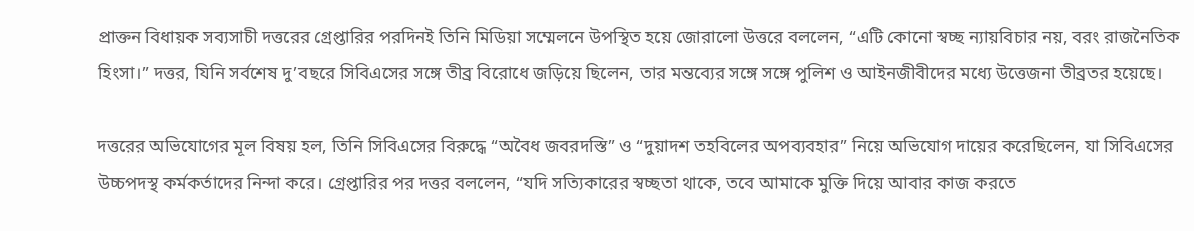প্রাক্তন বিধায়ক সব্যসাচী দত্তরের গ্রেপ্তারির পরদিনই তিনি মিডিয়া সম্মেলনে উপস্থিত হয়ে জোরালো উত্তরে বললেন, “এটি কোনো স্বচ্ছ ন্যায়বিচার নয়, বরং রাজনৈতিক হিংসা।” দত্তর, যিনি সর্বশেষ দু’বছরে সিবিএসের সঙ্গে তীব্র বিরোধে জড়িয়ে ছিলেন, তার মন্তব্যের সঙ্গে সঙ্গে পুলিশ ও আইনজীবীদের মধ্যে উত্তেজনা তীব্রতর হয়েছে।

দত্তরের অভিযোগের মূল বিষয় হল, তিনি সিবিএসের বিরুদ্ধে “অবৈধ জবরদস্তি” ও “দুয়াদশ তহবিলের অপব্যবহার” নিয়ে অভিযোগ দায়ের করেছিলেন, যা সিবিএসের উচ্চপদস্থ কর্মকর্তাদের নিন্দা করে। গ্রেপ্তারির পর দত্তর বললেন, “যদি সত্যিকারের স্বচ্ছতা থাকে, তবে আমাকে মুক্তি দিয়ে আবার কাজ করতে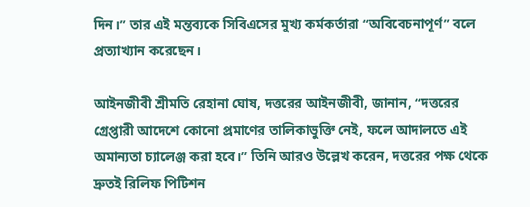দিন।” তার এই মন্তব্যকে সিবিএসের মুখ্য কর্মকর্তারা “অবিবেচনাপূর্ণ” বলে প্রত্যাখ্যান করেছেন।

আইনজীবী শ্রীমতি রেহানা ঘোষ, দত্তরের আইনজীবী, জানান, “দত্তরের গ্রেপ্তারী আদেশে কোনো প্রমাণের তালিকাভুক্তি নেই, ফলে আদালতে এই অমান্যতা চ্যালেঞ্জ করা হবে।” তিনি আরও উল্লেখ করেন, দত্তরের পক্ষ থেকে দ্রুতই রিলিফ পিটিশন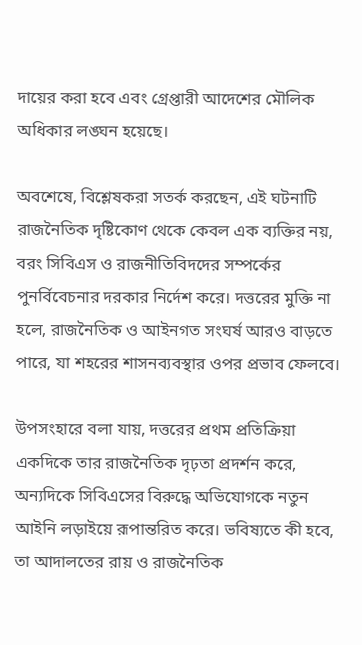দায়ের করা হবে এবং গ্রেপ্তারী আদেশের মৌলিক অধিকার লঙ্ঘন হয়েছে।

অবশেষে, বিশ্লেষকরা সতর্ক করছেন, এই ঘটনাটি রাজনৈতিক দৃষ্টিকোণ থেকে কেবল এক ব্যক্তির নয়, বরং সিবিএস ও রাজনীতিবিদদের সম্পর্কের পুনর্বিবেচনার দরকার নির্দেশ করে। দত্তরের মুক্তি না হলে, রাজনৈতিক ও আইনগত সংঘর্ষ আরও বাড়তে পারে, যা শহরের শাসনব্যবস্থার ওপর প্রভাব ফেলবে।

উপসংহারে বলা যায়, দত্তরের প্রথম প্রতিক্রিয়া একদিকে তার রাজনৈতিক দৃঢ়তা প্রদর্শন করে, অন্যদিকে সিবিএসের বিরুদ্ধে অভিযোগকে নতুন আইনি লড়াইয়ে রূপান্তরিত করে। ভবিষ্যতে কী হবে, তা আদালতের রায় ও রাজনৈতিক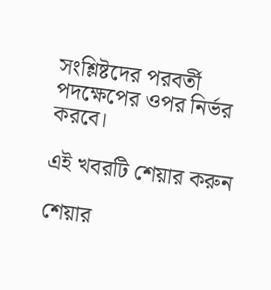সংশ্লিষ্টদের পরবর্তী পদক্ষেপের ওপর নির্ভর করবে।

এই খবরটি শেয়ার করুন

শেয়ার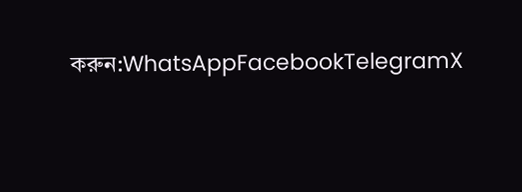করুন:WhatsAppFacebookTelegramX